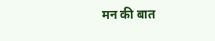मन की बात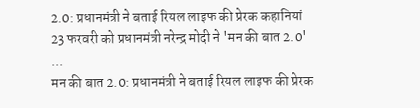2.0: प्रधानमंत्री ने बताई रियल लाइफ की प्रेरक कहानियां 23 फरवरी को प्रधानमंत्री नरेन्द्र मोदी ने 'मन की बात 2.0' ...
मन की बात 2.0: प्रधानमंत्री ने बताई रियल लाइफ की प्रेरक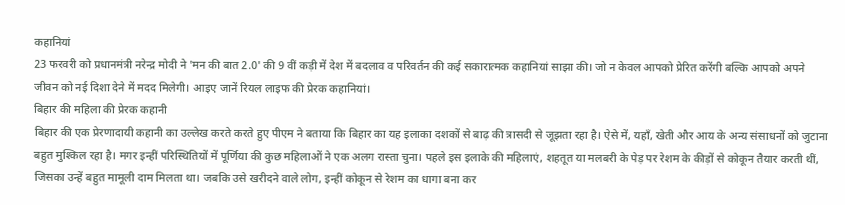कहानियां
23 फरवरी को प्रधानमंत्री नरेन्द्र मोदी ने 'मन की बात 2.0' की 9 वीं कड़ी में देश में बदलाव व परिवर्तन की कई सकारात्मक कहानियां साझा की। जो न केवल आपको प्रेरित करेंगी बल्कि आपको अपने जीवन को नई दिशा देने में मदद मिलेगी। आइए जानें रियल लाइफ की प्रेरक कहानियां।
बिहार की महिला की प्रेरक कहानी
बिहार की एक प्रेरणादायी कहानी का उल्लेख करते करते हुए पीएम ने बताया कि बिहार का यह इलाका दशकों से बाढ़ की त्रासदी से जूझता रहा है। ऐसे में, यहाँ, खेती और आय के अन्य संसाधनों को जुटाना बहुत मुश्किल रहा है। मगर इन्हीं परिस्थितियों में पूर्णिया की कुछ महिलाओं ने एक अलग रास्ता चुना। पहले इस इलाके की महिलाएं, शहतूत या मलबरी के पेड़ पर रेशम के कीड़ों से कोकून तैयार करती थीं, जिसका उन्हें बहुत मामूली दाम मिलता था। जबकि उसे खरीदने वाले लोग, इन्हीं कोकून से रेशम का धागा बना कर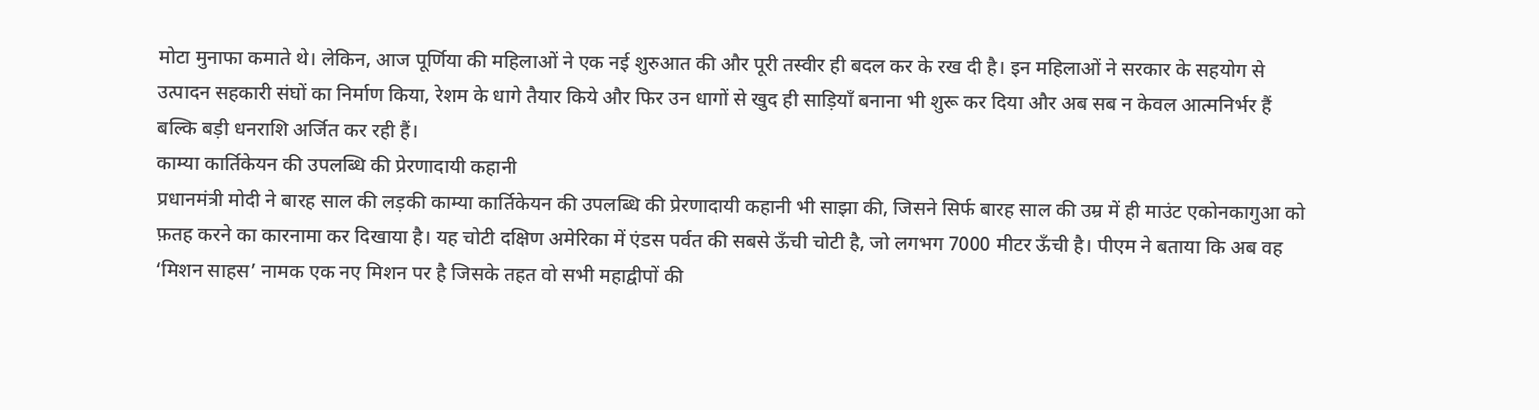मोटा मुनाफा कमाते थे। लेकिन, आज पूर्णिया की महिलाओं ने एक नई शुरुआत की और पूरी तस्वीर ही बदल कर के रख दी है। इन महिलाओं ने सरकार के सहयोग से उत्पादन सहकारी संघों का निर्माण किया, रेशम के धागे तैयार किये और फिर उन धागों से खुद ही साड़ियाँ बनाना भी शुरू कर दिया और अब सब न केवल आत्मनिर्भर हैं बल्कि बड़ी धनराशि अर्जित कर रही हैं।
काम्या कार्तिकेयन की उपलब्धि की प्रेरणादायी कहानी
प्रधानमंत्री मोदी ने बारह साल की लड़की काम्या कार्तिकेयन की उपलब्धि की प्रेरणादायी कहानी भी साझा की, जिसने सिर्फ बारह साल की उम्र में ही माउंट एकोनकागुआ को फ़तह करने का कारनामा कर दिखाया है। यह चोटी दक्षिण अमेरिका में एंडस पर्वत की सबसे ऊँची चोटी है, जो लगभग 7000 मीटर ऊँची है। पीएम ने बताया कि अब वह ‘मिशन साहस’ नामक एक नए मिशन पर है जिसके तहत वो सभी महाद्वीपों की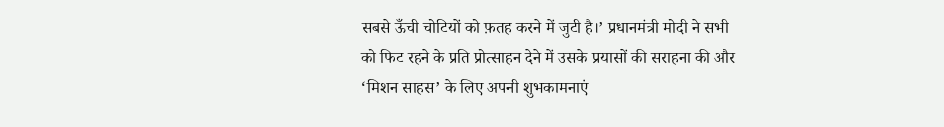सबसे ऊँची चोटियों को फ़तह करने में जुटी है।’ प्रधानमंत्री मोदी ने सभी को फिट रहने के प्रति प्रोत्साहन देने में उसके प्रयासों की सराहना की और ‘मिशन साहस’ के लिए अपनी शुभकामनाएं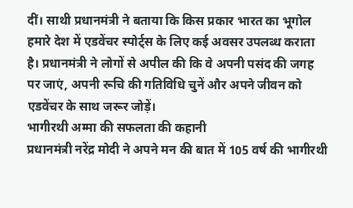दीं। साथी प्रधानमंत्री ने बताया कि किस प्रकार भारत का भूगोल हमारे देश में एडवेंचर स्पोर्ट्स के लिए कई अवसर उपलब्ध कराता है। प्रधानमंत्री ने लोगों से अपील की कि वे अपनी पसंद की जगह पर जाएं, अपनी रूचि की गतिविधि चुनें और अपने जीवन को एडवेंचर के साथ जरूर जोड़ें।
भागीरथी अम्मा की सफलता की कहानी
प्रधानमंत्री नरेंद्र मोदी ने अपने मन की बात में 105 वर्ष की भागीरथी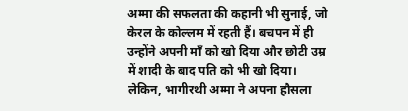अम्मा की सफलता की कहानी भी सुनाई, जो केरल के कोल्लम में रहती हैं। बचपन में ही उन्होंने अपनी माँ को खो दिया और छोटी उम्र में शादी के बाद पति को भी खो दिया। लेकिन, भागीरथी अम्मा ने अपना हौसला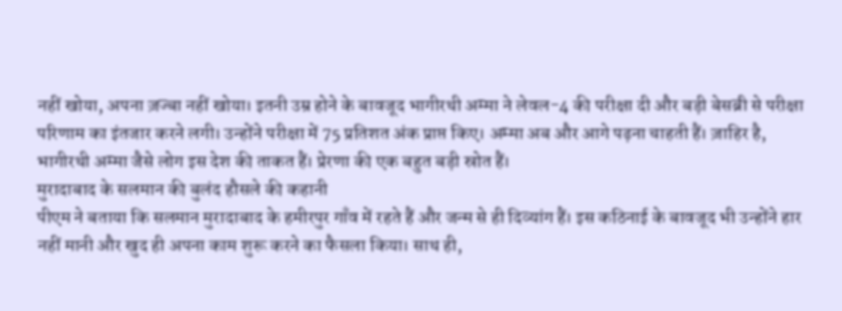नहीं खोया, अपना ज़ज्बा नहीं खोया। इतनी उम्र होने के बावजूद भागीरथी अम्मा ने लेवल-4 की परीक्षा दी और बड़ी बेसब्री से परीक्षा परिणाम का इंतजार करने लगी। उन्होंने परीक्षा में 75 प्रतिशत अंक प्राप्त किए। अम्मा अब और आगे पढ़ना चाहती हैं। ज़ाहिर है, भागीरथी अम्मा जैसे लोग इस देश की ताकत हैं। प्रेरणा की एक बहुत बड़ी स्रोत हैं।
मुरादाबाद के सलमान की बुलंद हौसले की कहानी
पीएम ने बताया कि सलमान मुरादाबाद के हमीरपुर गाँव में रहते हैं और जन्म से ही दिव्यांग हैं। इस कठिनाई के बावजूद भी उन्होंने हार नहीं मानी और खुद ही अपना काम शुरू करने का फैसला किया। साथ ही,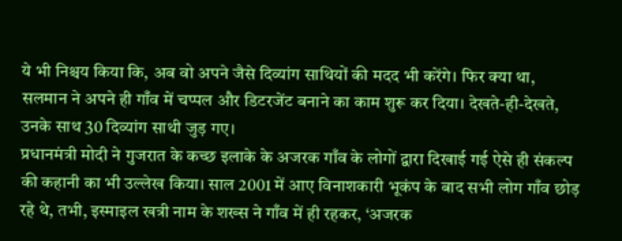ये भी निश्चय किया कि, अब वो अपने जैसे दिव्यांग साथियों की मदद भी करेंगे। फिर क्या था, सलमान ने अपने ही गाँव में चप्पल और डिटरजेंट बनाने का काम शुरू कर दिया। देखते-ही-देखते, उनके साथ 30 दिव्यांग साथी जुड़ गए।
प्रधानमंत्री मोदी ने गुजरात के कच्छ इलाके के अजरक गाँव के लोगों द्वारा दिखाई गई ऐसे ही संकल्प की कहानी का भी उल्लेख किया। साल 2001 में आए विनाशकारी भूकंप के बाद सभी लोग गाँव छोड़ रहे थे, तभी, इस्माइल खत्री नाम के शख्स ने गाँव में ही रहकर, ‘अजरक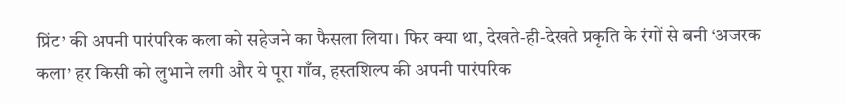प्रिंट’ की अपनी पारंपरिक कला को सहेजने का फैसला लिया। फिर क्या था, देखते-ही-देखते प्रकृति के रंगों से बनी ‘अजरक कला’ हर किसी को लुभाने लगी और ये पूरा गाँव, हस्तशिल्प की अपनी पारंपरिक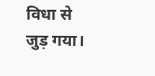विधा से जुड़ गया।